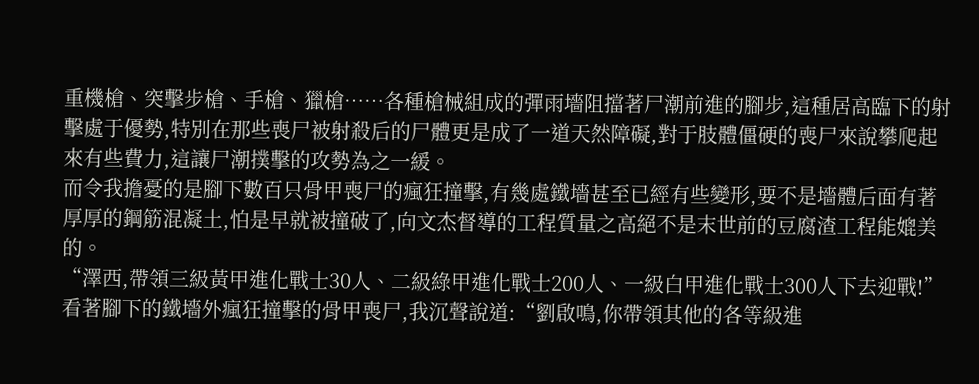重機槍、突擊步槍、手槍、獵槍……各種槍械組成的彈雨墻阻擋著尸潮前進的腳步,這種居高臨下的射擊處于優勢,特別在那些喪尸被射殺后的尸體更是成了一道天然障礙,對于肢體僵硬的喪尸來說攀爬起來有些費力,這讓尸潮撲擊的攻勢為之一緩。
而令我擔憂的是腳下數百只骨甲喪尸的瘋狂撞擊,有幾處鐵墻甚至已經有些變形,要不是墻體后面有著厚厚的鋼筋混凝土,怕是早就被撞破了,向文杰督導的工程質量之高絕不是末世前的豆腐渣工程能媲美的。
“澤西,帶領三級黃甲進化戰士30人、二級綠甲進化戰士200人、一級白甲進化戰士300人下去迎戰!”看著腳下的鐵墻外瘋狂撞擊的骨甲喪尸,我沉聲說道:“劉啟鳴,你帶領其他的各等級進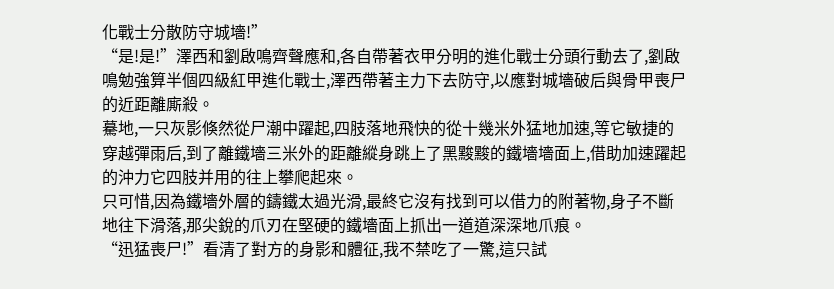化戰士分散防守城墻!”
“是!是!”澤西和劉啟鳴齊聲應和,各自帶著衣甲分明的進化戰士分頭行動去了,劉啟鳴勉強算半個四級紅甲進化戰士,澤西帶著主力下去防守,以應對城墻破后與骨甲喪尸的近距離廝殺。
驀地,一只灰影倏然從尸潮中躍起,四肢落地飛快的從十幾米外猛地加速,等它敏捷的穿越彈雨后,到了離鐵墻三米外的距離縱身跳上了黑黢黢的鐵墻墻面上,借助加速躍起的沖力它四肢并用的往上攀爬起來。
只可惜,因為鐵墻外層的鑄鐵太過光滑,最終它沒有找到可以借力的附著物,身子不斷地往下滑落,那尖銳的爪刃在堅硬的鐵墻面上抓出一道道深深地爪痕。
“迅猛喪尸!”看清了對方的身影和體征,我不禁吃了一驚,這只試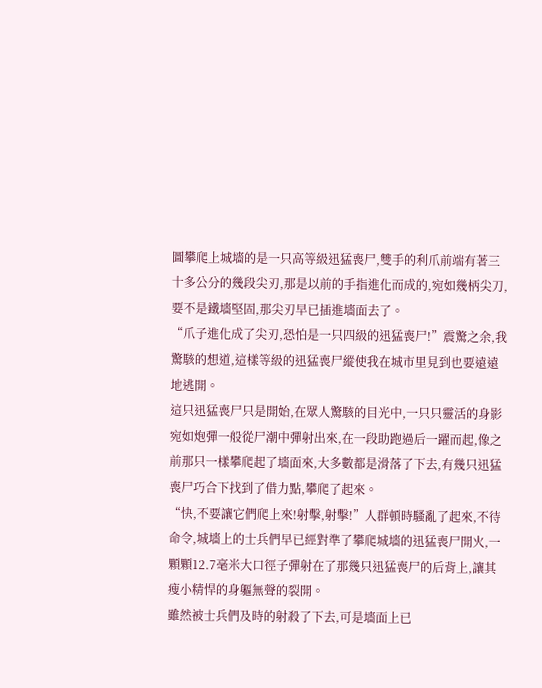圖攀爬上城墻的是一只高等級迅猛喪尸,雙手的利爪前端有著三十多公分的幾段尖刃,那是以前的手指進化而成的,宛如幾柄尖刀,要不是鐵墻堅固,那尖刃早已插進墻面去了。
“爪子進化成了尖刃,恐怕是一只四級的迅猛喪尸!”震驚之余,我驚駭的想道,這樣等級的迅猛喪尸縱使我在城市里見到也要遠遠地逃開。
這只迅猛喪尸只是開始,在眾人驚駭的目光中,一只只靈活的身影宛如炮彈一般從尸潮中彈射出來,在一段助跑過后一躍而起,像之前那只一樣攀爬起了墻面來,大多數都是滑落了下去,有幾只迅猛喪尸巧合下找到了借力點,攀爬了起來。
“快,不要讓它們爬上來!射擊,射擊!”人群頓時騷亂了起來,不待命令,城墻上的士兵們早已經對準了攀爬城墻的迅猛喪尸開火,一顆顆12.7毫米大口徑子彈射在了那幾只迅猛喪尸的后背上,讓其瘦小精悍的身軀無聲的裂開。
雖然被士兵們及時的射殺了下去,可是墻面上已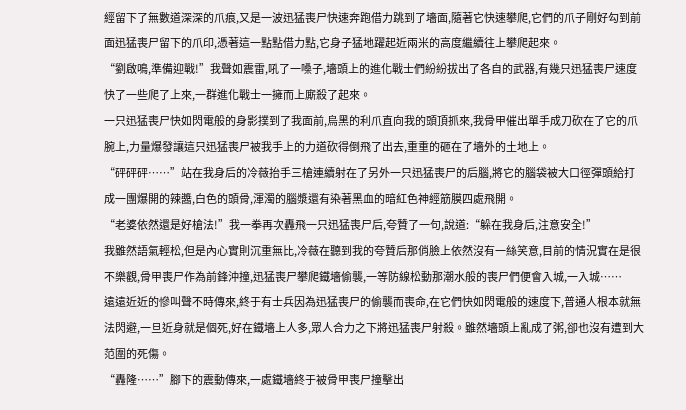經留下了無數道深深的爪痕,又是一波迅猛喪尸快速奔跑借力跳到了墻面,隨著它快速攀爬,它們的爪子剛好勾到前面迅猛喪尸留下的爪印,憑著這一點點借力點,它身子猛地躍起近兩米的高度繼續往上攀爬起來。
“劉啟鳴,準備迎戰!”我聲如震雷,吼了一嗓子,墻頭上的進化戰士們紛紛拔出了各自的武器,有幾只迅猛喪尸速度快了一些爬了上來,一群進化戰士一擁而上廝殺了起來。
一只迅猛喪尸快如閃電般的身影撲到了我面前,烏黑的利爪直向我的頭頂抓來,我骨甲催出單手成刀砍在了它的爪腕上,力量爆發讓這只迅猛喪尸被我手上的力道砍得倒飛了出去,重重的砸在了墻外的土地上。
“砰砰砰……”站在我身后的冷薇抬手三槍連續射在了另外一只迅猛喪尸的后腦,將它的腦袋被大口徑彈頭給打成一團爆開的辣醬,白色的頭骨,渾濁的腦漿還有染著黑血的暗紅色神經筋膜四處飛開。
“老婆依然還是好槍法!”我一拳再次轟飛一只迅猛喪尸后,夸贊了一句,說道:“躲在我身后,注意安全!”
我雖然語氣輕松,但是內心實則沉重無比,冷薇在聽到我的夸贊后那俏臉上依然沒有一絲笑意,目前的情況實在是很不樂觀,骨甲喪尸作為前鋒沖撞,迅猛喪尸攀爬鐵墻偷襲,一等防線松動那潮水般的喪尸們便會入城,一入城……
遠遠近近的慘叫聲不時傳來,終于有士兵因為迅猛喪尸的偷襲而喪命,在它們快如閃電般的速度下,普通人根本就無法閃避,一旦近身就是個死,好在鐵墻上人多,眾人合力之下將迅猛喪尸射殺。雖然墻頭上亂成了粥,卻也沒有遭到大范圍的死傷。
“轟隆……”腳下的震動傳來,一處鐵墻終于被骨甲喪尸撞擊出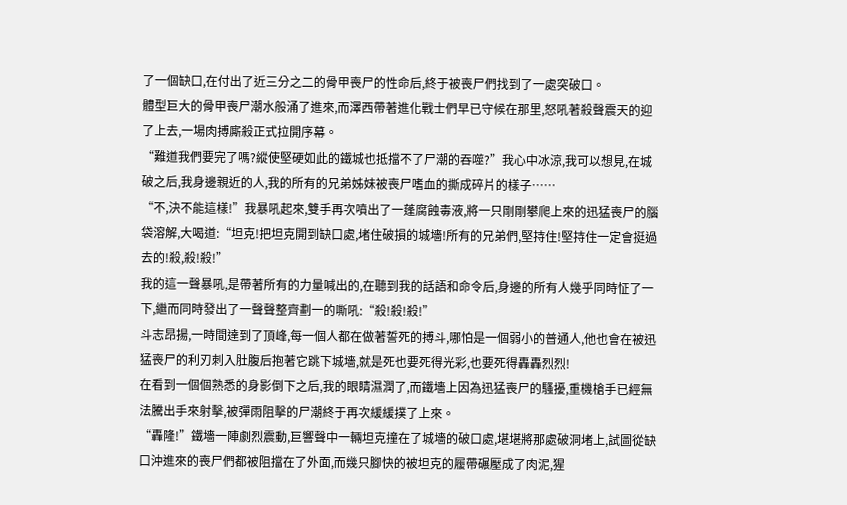了一個缺口,在付出了近三分之二的骨甲喪尸的性命后,終于被喪尸們找到了一處突破口。
體型巨大的骨甲喪尸潮水般涌了進來,而澤西帶著進化戰士們早已守候在那里,怒吼著殺聲震天的迎了上去,一場肉搏廝殺正式拉開序幕。
“難道我們要完了嗎?縱使堅硬如此的鐵城也抵擋不了尸潮的吞噬?”我心中冰涼,我可以想見,在城破之后,我身邊親近的人,我的所有的兄弟姊妹被喪尸嗜血的撕成碎片的樣子……
“不,決不能這樣!”我暴吼起來,雙手再次噴出了一蓬腐蝕毒液,將一只剛剛攀爬上來的迅猛喪尸的腦袋溶解,大喝道:“坦克!把坦克開到缺口處,堵住破損的城墻!所有的兄弟們,堅持住!堅持住一定會挺過去的!殺,殺!殺!”
我的這一聲暴吼,是帶著所有的力量喊出的,在聽到我的話語和命令后,身邊的所有人幾乎同時怔了一下,繼而同時發出了一聲聲整齊劃一的嘶吼:“殺!殺!殺!”
斗志昂揚,一時間達到了頂峰,每一個人都在做著誓死的搏斗,哪怕是一個弱小的普通人,他也會在被迅猛喪尸的利刃刺入肚腹后抱著它跳下城墻,就是死也要死得光彩,也要死得轟轟烈烈!
在看到一個個熟悉的身影倒下之后,我的眼睛濕潤了,而鐵墻上因為迅猛喪尸的騷擾,重機槍手已經無法騰出手來射擊,被彈雨阻擊的尸潮終于再次緩緩撲了上來。
“轟隆!”鐵墻一陣劇烈震動,巨響聲中一輛坦克撞在了城墻的破口處,堪堪將那處破洞堵上,試圖從缺口沖進來的喪尸們都被阻擋在了外面,而幾只腳快的被坦克的履帶碾壓成了肉泥,猩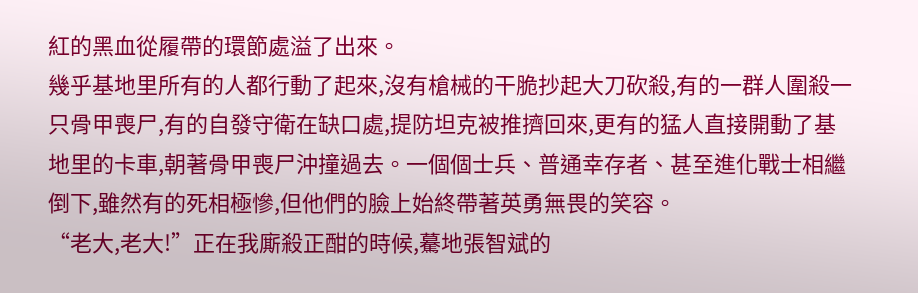紅的黑血從履帶的環節處溢了出來。
幾乎基地里所有的人都行動了起來,沒有槍械的干脆抄起大刀砍殺,有的一群人圍殺一只骨甲喪尸,有的自發守衛在缺口處,提防坦克被推擠回來,更有的猛人直接開動了基地里的卡車,朝著骨甲喪尸沖撞過去。一個個士兵、普通幸存者、甚至進化戰士相繼倒下,雖然有的死相極慘,但他們的臉上始終帶著英勇無畏的笑容。
“老大,老大!”正在我廝殺正酣的時候,驀地張智斌的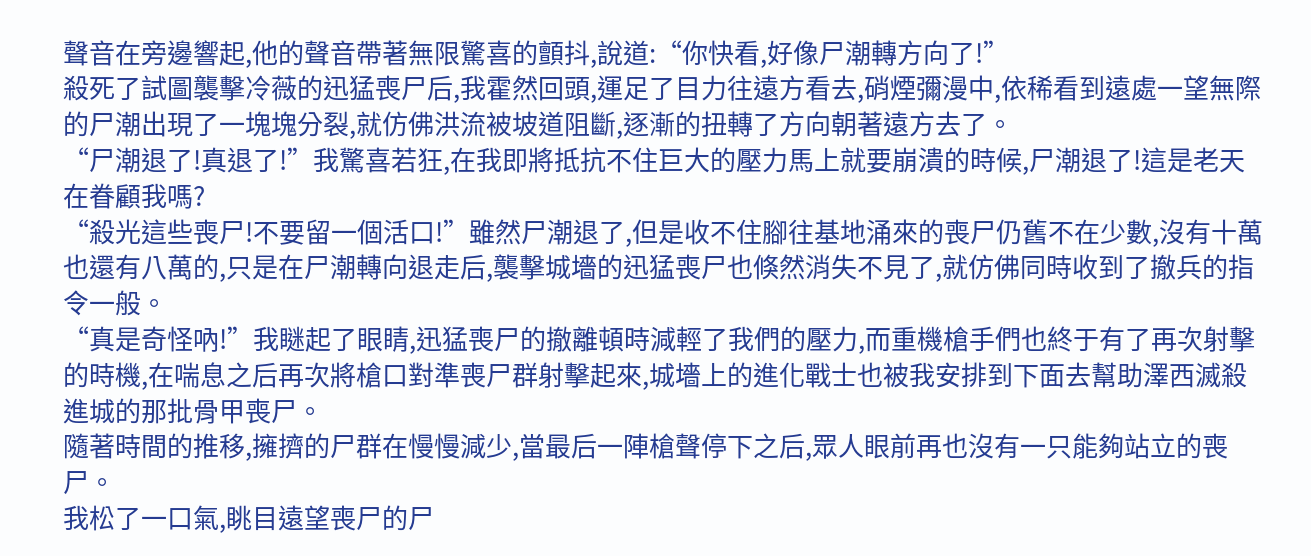聲音在旁邊響起,他的聲音帶著無限驚喜的顫抖,說道:“你快看,好像尸潮轉方向了!”
殺死了試圖襲擊冷薇的迅猛喪尸后,我霍然回頭,運足了目力往遠方看去,硝煙彌漫中,依稀看到遠處一望無際的尸潮出現了一塊塊分裂,就仿佛洪流被坡道阻斷,逐漸的扭轉了方向朝著遠方去了。
“尸潮退了!真退了!”我驚喜若狂,在我即將抵抗不住巨大的壓力馬上就要崩潰的時候,尸潮退了!這是老天在眷顧我嗎?
“殺光這些喪尸!不要留一個活口!”雖然尸潮退了,但是收不住腳往基地涌來的喪尸仍舊不在少數,沒有十萬也還有八萬的,只是在尸潮轉向退走后,襲擊城墻的迅猛喪尸也倏然消失不見了,就仿佛同時收到了撤兵的指令一般。
“真是奇怪吶!”我瞇起了眼睛,迅猛喪尸的撤離頓時減輕了我們的壓力,而重機槍手們也終于有了再次射擊的時機,在喘息之后再次將槍口對準喪尸群射擊起來,城墻上的進化戰士也被我安排到下面去幫助澤西滅殺進城的那批骨甲喪尸。
隨著時間的推移,擁擠的尸群在慢慢減少,當最后一陣槍聲停下之后,眾人眼前再也沒有一只能夠站立的喪尸。
我松了一口氣,眺目遠望喪尸的尸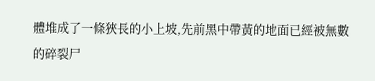體堆成了一條狹長的小上坡,先前黑中帶黃的地面已經被無數的碎裂尸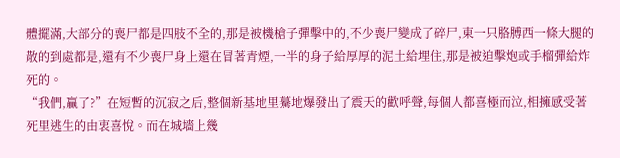體擺滿,大部分的喪尸都是四肢不全的,那是被機槍子彈擊中的,不少喪尸變成了碎尸,東一只胳膊西一條大腿的散的到處都是,還有不少喪尸身上還在冒著青煙,一半的身子給厚厚的泥土給埋住,那是被迫擊炮或手榴彈給炸死的。
“我們,贏了?”在短暫的沉寂之后,整個新基地里驀地爆發出了震天的歡呼聲,每個人都喜極而泣,相擁感受著死里逃生的由衷喜悅。而在城墻上幾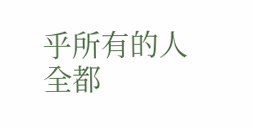乎所有的人全都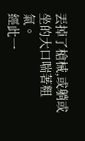丟掉了槍械,或躺或坐的大口喘著粗氣。
經此一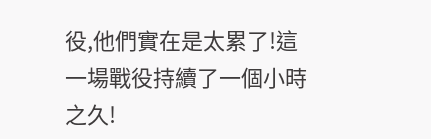役,他們實在是太累了!這一場戰役持續了一個小時之久!